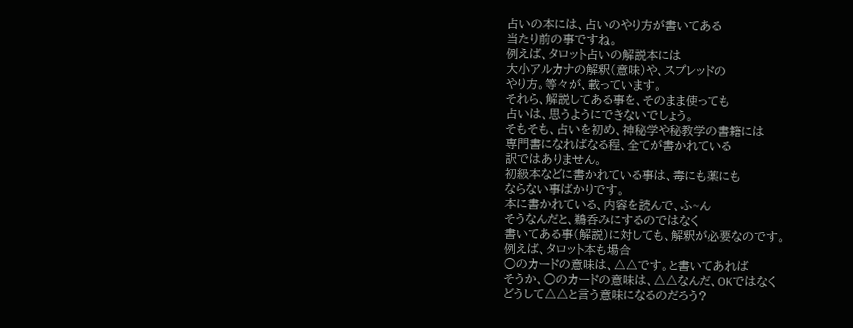占いの本には、占いのやり方が書いてある
当たり前の事ですね。
例えば、タロット占いの解説本には
大小アルカナの解釈(意味)や、スプレッドの
やり方。等々が、載っています。
それら、解説してある事を、そのまま使っても
占いは、思うようにできないでしょう。
そもそも、占いを初め、神秘学や秘教学の書籍には
専門書になればなる程、全てが書かれている
訳ではありません。
初級本などに書かれている事は、毒にも薬にも
ならない事ばかりです。
本に書かれている、内容を読んで、ふ~ん
そうなんだと、鵜呑みにするのではなく
書いてある事(解説)に対しても、解釈が必要なのです。
例えば、タロット本も場合
○のカードの意味は、△△です。と書いてあれば
そうか、○のカードの意味は、△△なんだ、OKではなく
どうして△△と言う意味になるのだろう?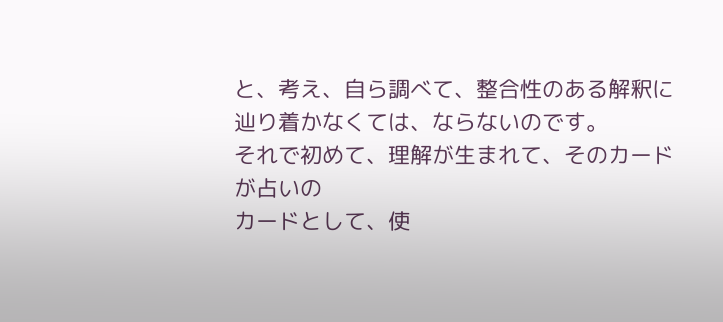と、考え、自ら調べて、整合性のある解釈に
辿り着かなくては、ならないのです。
それで初めて、理解が生まれて、そのカードが占いの
カードとして、使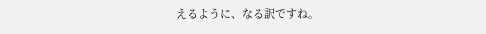えるように、なる訳ですね。